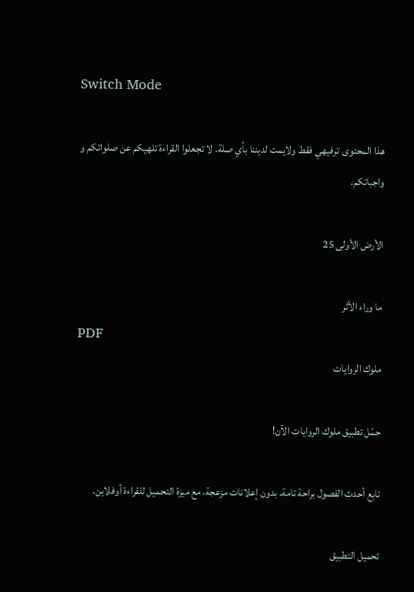Switch Mode

هذا المحتوى ترفيهي فقط ولايمت لديننا بأي صلة. لا تجعلوا القراءة تلهيكم عن صلواتكم و واجباتكم.

الأرض الأولى 25

ما وراء الأثر
PDF
ملوك الروايات

حمّل تطبيق ملوك الروايات الآن!

تابع أحدث الفصول براحة تامة، بدون إعلانات مزعجة، مع ميزة التحميل للقراءة أوفلاين.

تحميل التطبيق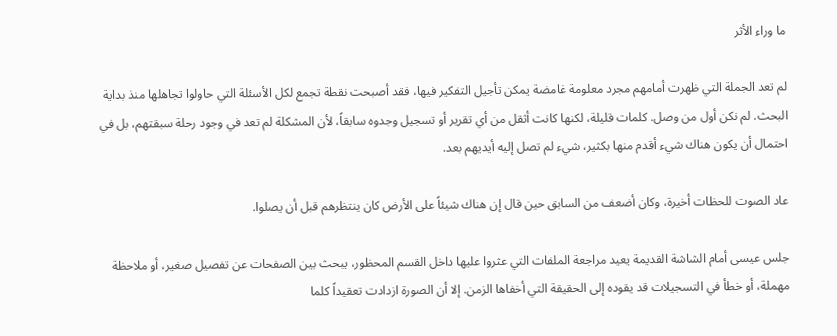ما وراء الأثر

لم تعد الجملة التي ظهرت أمامهم مجرد معلومة غامضة يمكن تأجيل التفكير فيها، فقد أصبحت نقطة تجمع لكل الأسئلة التي حاولوا تجاهلها منذ بداية البحث. لم نكن أول من وصل. كلمات قليلة، لكنها كانت أثقل من أي تقرير أو تسجيل وجدوه سابقاً، لأن المشكلة لم تعد في وجود رحلة سبقتهم، بل في احتمال أن يكون هناك شيء أقدم منها بكثير، شيء لم تصل إليه أيديهم بعد.

عاد الصوت للحظات أخيرة، وكان أضعف من السابق حين قال إن هناك شيئاً على الأرض كان ينتظرهم قبل أن يصلوا.

جلس عيسى أمام الشاشة القديمة يعيد مراجعة الملفات التي عثروا عليها داخل القسم المحظور، يبحث بين الصفحات عن تفصيل صغير، أو ملاحظة مهملة، أو خطأ في التسجيلات قد يقوده إلى الحقيقة التي أخفاها الزمن. إلا أن الصورة ازدادت تعقيداً كلما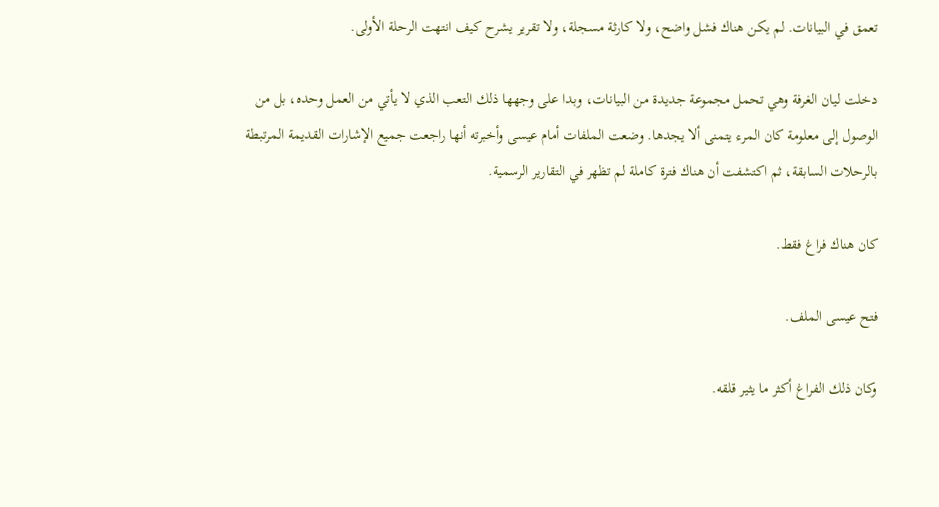تعمق في البيانات. لم يكن هناك فشل واضح، ولا كارثة مسجلة، ولا تقرير يشرح كيف انتهت الرحلة الأولى.

دخلت ليان الغرفة وهي تحمل مجموعة جديدة من البيانات، وبدا على وجهها ذلك التعب الذي لا يأتي من العمل وحده، بل من الوصول إلى معلومة كان المرء يتمنى ألا يجدها. وضعت الملفات أمام عيسى وأخبرته أنها راجعت جميع الإشارات القديمة المرتبطة بالرحلات السابقة، ثم اكتشفت أن هناك فترة كاملة لم تظهر في التقارير الرسمية.

كان هناك فراغ فقط.

فتح عيسى الملف.

وكان ذلك الفراغ أكثر ما يثير قلقه.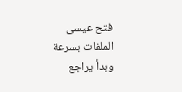فتح عيسى الملفات بسرعة وبدأ يراجع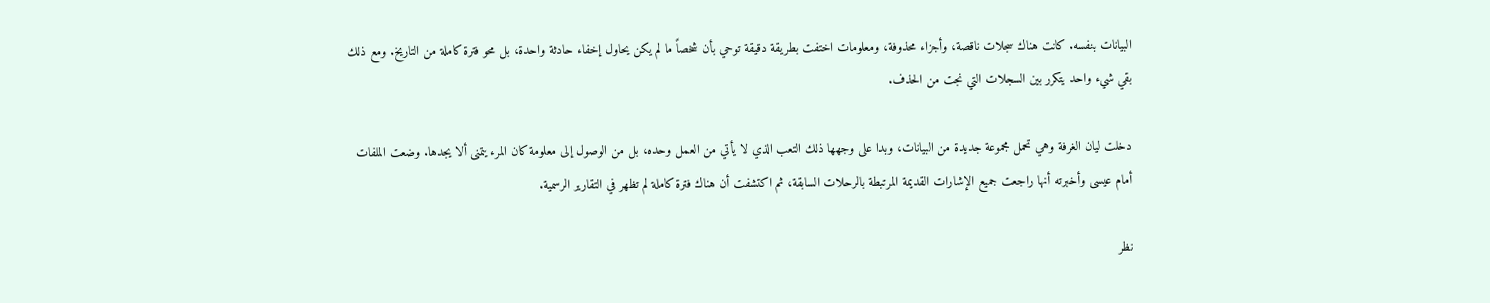البيانات بنفسه. كانت هناك سجلات ناقصة، وأجزاء محذوفة، ومعلومات اختفت بطريقة دقيقة توحي بأن شخصاً ما لم يكن يحاول إخفاء حادثة واحدة، بل محو فترة كاملة من التاريخ. ومع ذلك بقي شيء واحد يتكرر بين السجلات التي نجت من الحذف.

دخلت ليان الغرفة وهي تحمل مجموعة جديدة من البيانات، وبدا على وجهها ذلك التعب الذي لا يأتي من العمل وحده، بل من الوصول إلى معلومة كان المرء يتمنى ألا يجدها. وضعت الملفات أمام عيسى وأخبرته أنها راجعت جميع الإشارات القديمة المرتبطة بالرحلات السابقة، ثم اكتشفت أن هناك فترة كاملة لم تظهر في التقارير الرسمية.

نظر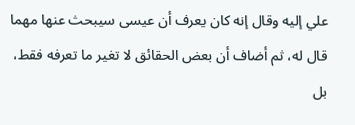علي إليه وقال إنه كان يعرف أن عيسى سيبحث عنها مهما قال له، ثم أضاف أن بعض الحقائق لا تغير ما تعرفه فقط، بل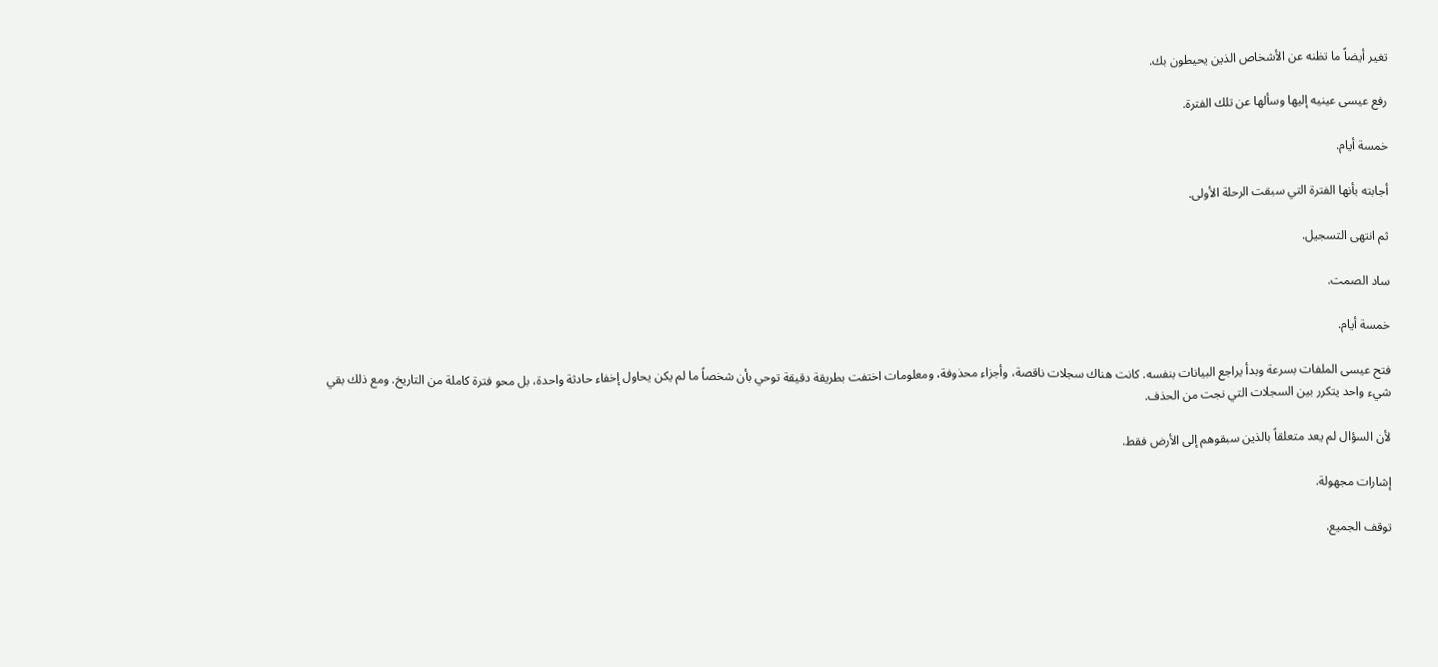تغير أيضاً ما تظنه عن الأشخاص الذين يحيطون بك.

رفع عيسى عينيه إليها وسألها عن تلك الفترة.

خمسة أيام.

أجابته بأنها الفترة التي سبقت الرحلة الأولى.

ثم انتهى التسجيل.

ساد الصمت.

خمسة أيام.

فتح عيسى الملفات بسرعة وبدأ يراجع البيانات بنفسه. كانت هناك سجلات ناقصة، وأجزاء محذوفة، ومعلومات اختفت بطريقة دقيقة توحي بأن شخصاً ما لم يكن يحاول إخفاء حادثة واحدة، بل محو فترة كاملة من التاريخ. ومع ذلك بقي شيء واحد يتكرر بين السجلات التي نجت من الحذف.

لأن السؤال لم يعد متعلقاً بالذين سبقوهم إلى الأرض فقط.

إشارات مجهولة.

توقف الجميع.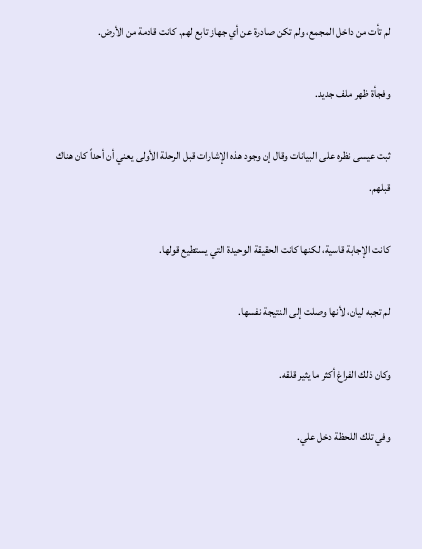لم تأت من داخل المجمع، ولم تكن صادرة عن أي جهاز تابع لهم. كانت قادمة من الأرض.

وفجأة ظهر ملف جديد.

ثبت عيسى نظره على البيانات وقال إن وجود هذه الإشارات قبل الرحلة الأولى يعني أن أحداً كان هناك قبلهم.

كانت الإجابة قاسية، لكنها كانت الحقيقة الوحيدة التي يستطيع قولها.

لم تجبه ليان، لأنها وصلت إلى النتيجة نفسها.

وكان ذلك الفراغ أكثر ما يثير قلقه.

وفي تلك اللحظة دخل علي.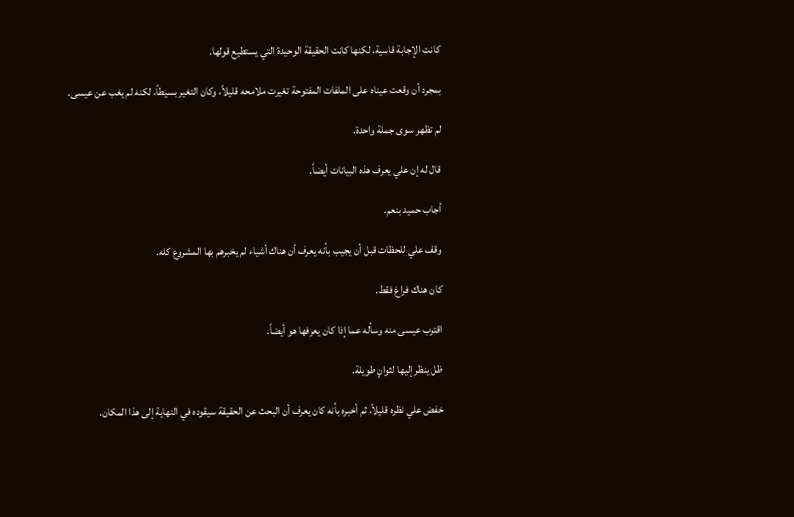كانت الإجابة قاسية، لكنها كانت الحقيقة الوحيدة التي يستطيع قولها.

بمجرد أن وقعت عيناه على الملفات المفتوحة تغيرت ملامحه قليلاً، وكان التغير بسيطاً، لكنه لم يغب عن عيسى.

لم تظهر سوى جملة واحدة.

قال له إن علي يعرف هذه البيانات أيضاً.

أجاب حميد بنعم.

وقف علي للحظات قبل أن يجيب بأنه يعرف أن هناك أشياء لم يخبرهم بها المشروع كله.

كان هناك فراغ فقط.

اقترب عيسى منه وسأله عما إذا كان يعرفها هو أيضاً.

ظل ينظر إليها لثوانٍ طويلة.

خفض علي نظره قليلاً، ثم أخبره بأنه كان يعرف أن البحث عن الحقيقة سيقوده في النهاية إلى هذا المكان.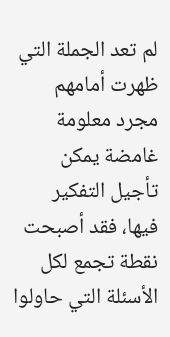لم تعد الجملة التي ظهرت أمامهم مجرد معلومة غامضة يمكن تأجيل التفكير فيها، فقد أصبحت نقطة تجمع لكل الأسئلة التي حاولوا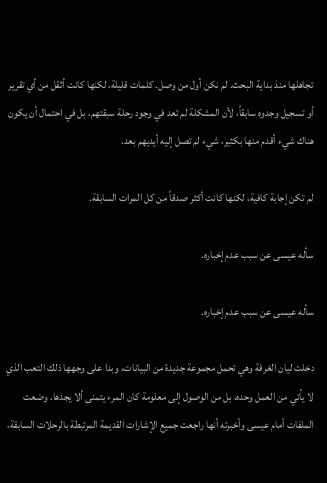تجاهلها منذ بداية البحث. لم نكن أول من وصل. كلمات قليلة، لكنها كانت أثقل من أي تقرير أو تسجيل وجدوه سابقاً، لأن المشكلة لم تعد في وجود رحلة سبقتهم، بل في احتمال أن يكون هناك شيء أقدم منها بكثير، شيء لم تصل إليه أيديهم بعد.

لم تكن إجابة كافية، لكنها كانت أكثر صدقاً من كل المرات السابقة.

سأله عيسى عن سبب عدم إخباره.

سأله عيسى عن سبب عدم إخباره.

دخلت ليان الغرفة وهي تحمل مجموعة جديدة من البيانات، وبدا على وجهها ذلك التعب الذي لا يأتي من العمل وحده، بل من الوصول إلى معلومة كان المرء يتمنى ألا يجدها. وضعت الملفات أمام عيسى وأخبرته أنها راجعت جميع الإشارات القديمة المرتبطة بالرحلات السابقة،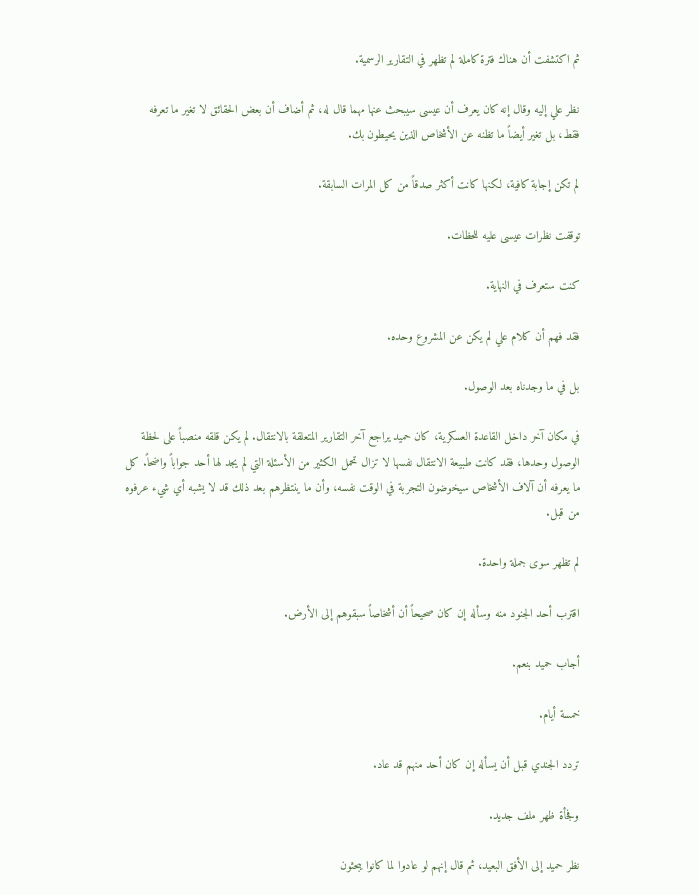ثم اكتشفت أن هناك فترة كاملة لم تظهر في التقارير الرسمية.

نظر علي إليه وقال إنه كان يعرف أن عيسى سيبحث عنها مهما قال له، ثم أضاف أن بعض الحقائق لا تغير ما تعرفه فقط، بل تغير أيضاً ما تظنه عن الأشخاص الذين يحيطون بك.

لم تكن إجابة كافية، لكنها كانت أكثر صدقاً من كل المرات السابقة.

توقفت نظرات عيسى عليه للحظات.

كنت ستعرف في النهاية.

فقد فهم أن كلام علي لم يكن عن المشروع وحده.

بل في ما وجدناه بعد الوصول.

في مكان آخر داخل القاعدة العسكرية، كان حميد يراجع آخر التقارير المتعلقة بالانتقال. لم يكن قلقه منصباً على لحظة الوصول وحدها، فقد كانت طبيعة الانتقال نفسها لا تزال تحمل الكثير من الأسئلة التي لم يجد لها أحد جواباً واضحاً. كل ما يعرفه أن آلاف الأشخاص سيخوضون التجربة في الوقت نفسه، وأن ما ينتظرهم بعد ذلك قد لا يشبه أي شيء عرفوه من قبل.

لم تظهر سوى جملة واحدة.

اقترب أحد الجنود منه وسأله إن كان صحيحاً أن أشخاصاً سبقوهم إلى الأرض.

أجاب حميد بنعم.

خمسة أيام.

تردد الجندي قبل أن يسأله إن كان أحد منهم قد عاد.

وفجأة ظهر ملف جديد.

نظر حميد إلى الأفق البعيد، ثم قال إنهم لو عادوا لما كانوا يبحثون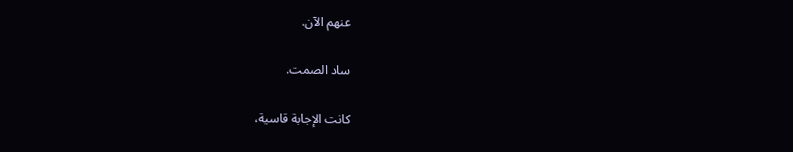عنهم الآن.

ساد الصمت.

كانت الإجابة قاسية،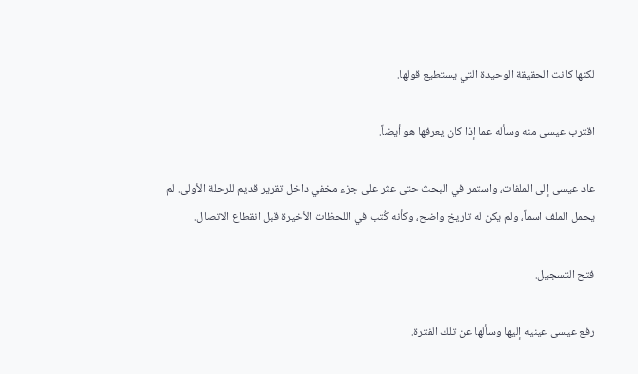لكنها كانت الحقيقة الوحيدة التي يستطيع قولها.

اقترب عيسى منه وسأله عما إذا كان يعرفها هو أيضاً.

عاد عيسى إلى الملفات، واستمر في البحث حتى عثر على جزء مخفي داخل تقرير قديم للرحلة الأولى. لم يحمل الملف اسماً، ولم يكن له تاريخ واضح، وكأنه كُتب في اللحظات الأخيرة قبل انقطاع الاتصال.

فتح التسجيل.

رفع عيسى عينيه إليها وسألها عن تلك الفترة.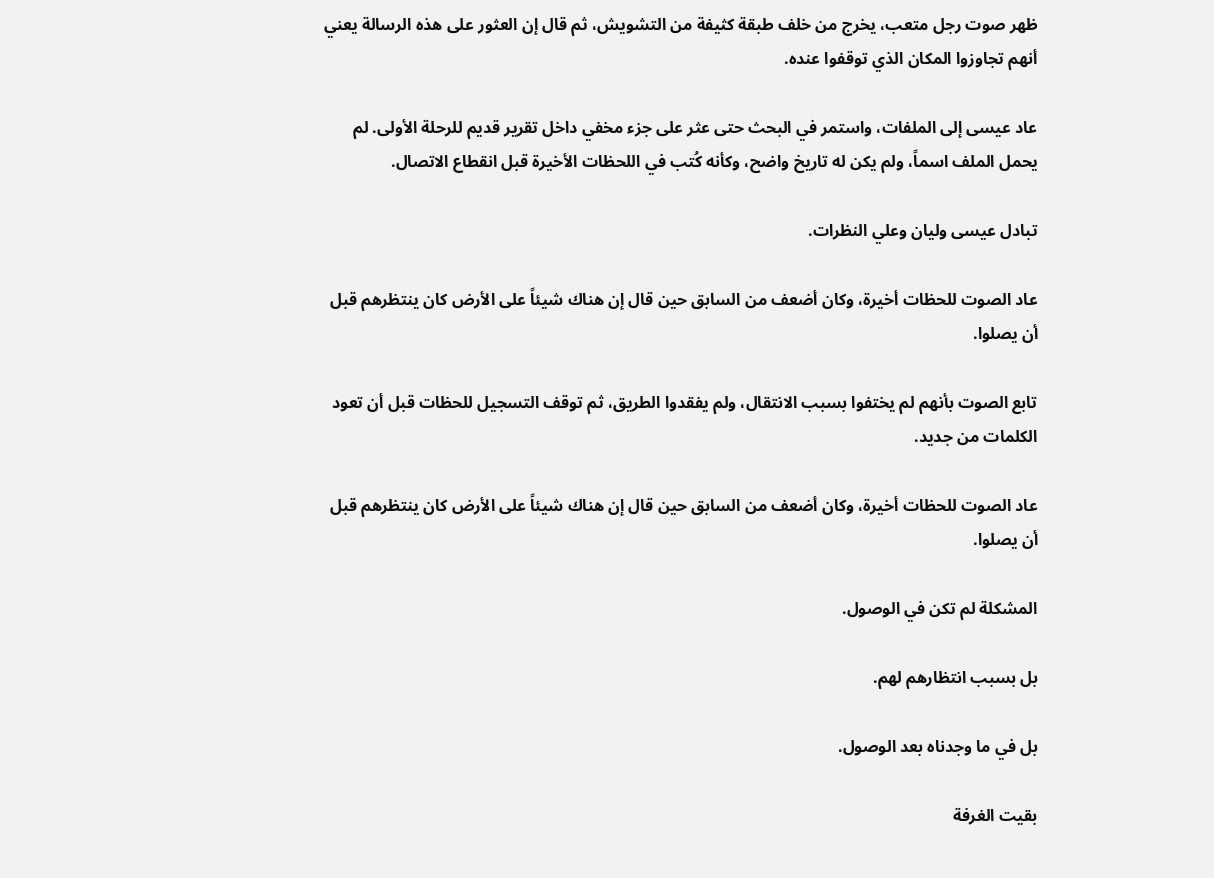ظهر صوت رجل متعب، يخرج من خلف طبقة كثيفة من التشويش، ثم قال إن العثور على هذه الرسالة يعني أنهم تجاوزوا المكان الذي توقفوا عنده.

عاد عيسى إلى الملفات، واستمر في البحث حتى عثر على جزء مخفي داخل تقرير قديم للرحلة الأولى. لم يحمل الملف اسماً، ولم يكن له تاريخ واضح، وكأنه كُتب في اللحظات الأخيرة قبل انقطاع الاتصال.

تبادل عيسى وليان وعلي النظرات.

عاد الصوت للحظات أخيرة، وكان أضعف من السابق حين قال إن هناك شيئاً على الأرض كان ينتظرهم قبل أن يصلوا.

تابع الصوت بأنهم لم يختفوا بسبب الانتقال، ولم يفقدوا الطريق، ثم توقف التسجيل للحظات قبل أن تعود الكلمات من جديد.

عاد الصوت للحظات أخيرة، وكان أضعف من السابق حين قال إن هناك شيئاً على الأرض كان ينتظرهم قبل أن يصلوا.

المشكلة لم تكن في الوصول.

بل بسبب انتظارهم لهم.

بل في ما وجدناه بعد الوصول.

بقيت الغرفة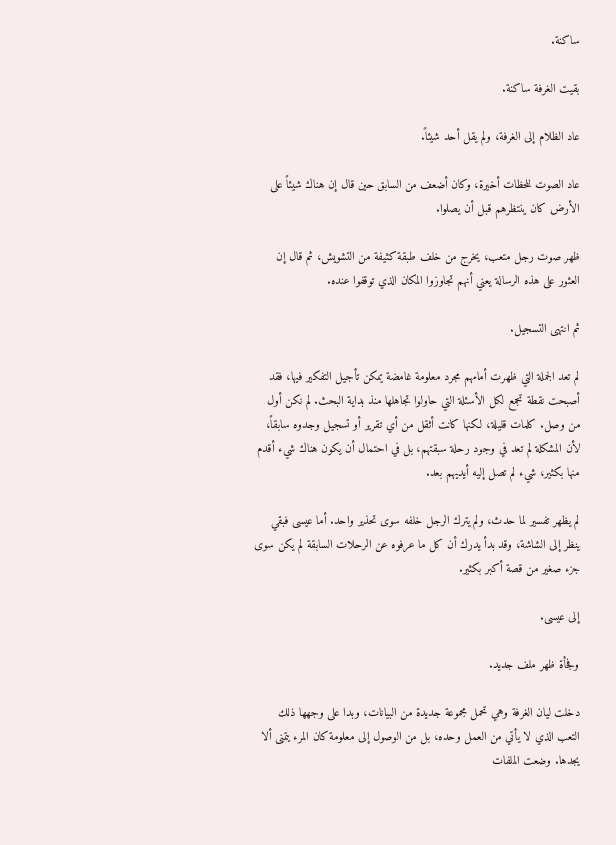ساكنة.

بقيت الغرفة ساكنة.

عاد الظلام إلى الغرفة، ولم يقل أحد شيئاً.

عاد الصوت للحظات أخيرة، وكان أضعف من السابق حين قال إن هناك شيئاً على الأرض كان ينتظرهم قبل أن يصلوا.

ظهر صوت رجل متعب، يخرج من خلف طبقة كثيفة من التشويش، ثم قال إن العثور على هذه الرسالة يعني أنهم تجاوزوا المكان الذي توقفوا عنده.

ثم انتهى التسجيل.

لم تعد الجملة التي ظهرت أمامهم مجرد معلومة غامضة يمكن تأجيل التفكير فيها، فقد أصبحت نقطة تجمع لكل الأسئلة التي حاولوا تجاهلها منذ بداية البحث. لم نكن أول من وصل. كلمات قليلة، لكنها كانت أثقل من أي تقرير أو تسجيل وجدوه سابقاً، لأن المشكلة لم تعد في وجود رحلة سبقتهم، بل في احتمال أن يكون هناك شيء أقدم منها بكثير، شيء لم تصل إليه أيديهم بعد.

لم يظهر تفسير لما حدث، ولم يترك الرجل خلفه سوى تحذير واحد. أما عيسى فبقي ينظر إلى الشاشة، وقد بدأ يدرك أن كل ما عرفوه عن الرحلات السابقة لم يكن سوى جزء صغير من قصة أكبر بكثير.

إلى عيسى.

وفجأة ظهر ملف جديد.

دخلت ليان الغرفة وهي تحمل مجموعة جديدة من البيانات، وبدا على وجهها ذلك التعب الذي لا يأتي من العمل وحده، بل من الوصول إلى معلومة كان المرء يتمنى ألا يجدها. وضعت الملفات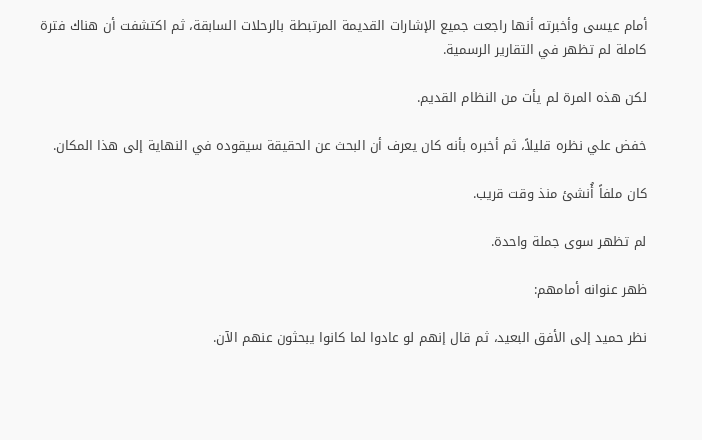أمام عيسى وأخبرته أنها راجعت جميع الإشارات القديمة المرتبطة بالرحلات السابقة، ثم اكتشفت أن هناك فترة كاملة لم تظهر في التقارير الرسمية.

لكن هذه المرة لم يأت من النظام القديم.

خفض علي نظره قليلاً، ثم أخبره بأنه كان يعرف أن البحث عن الحقيقة سيقوده في النهاية إلى هذا المكان.

كان ملفاً أُنشئ منذ وقت قريب.

لم تظهر سوى جملة واحدة.

ظهر عنوانه أمامهم:

نظر حميد إلى الأفق البعيد، ثم قال إنهم لو عادوا لما كانوا يبحثون عنهم الآن.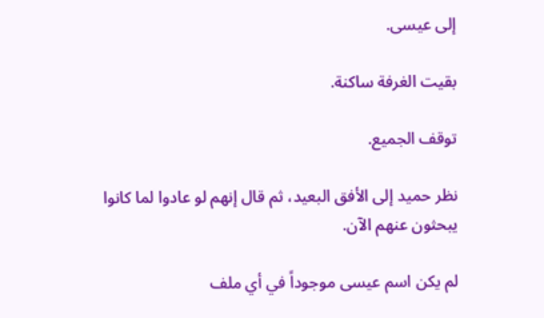إلى عيسى.

بقيت الغرفة ساكنة.

توقف الجميع.

نظر حميد إلى الأفق البعيد، ثم قال إنهم لو عادوا لما كانوا يبحثون عنهم الآن.

لم يكن اسم عيسى موجوداً في أي ملف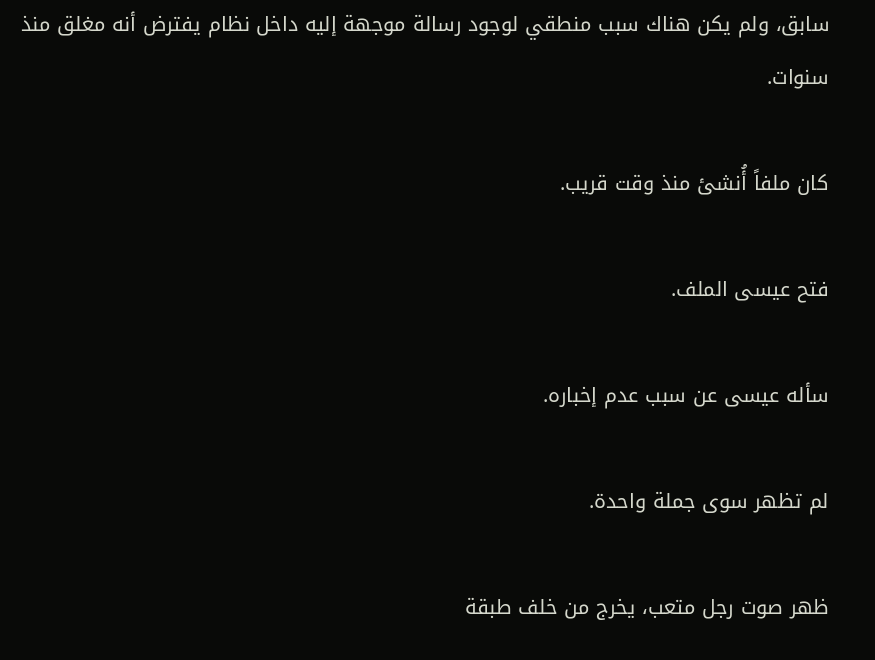سابق، ولم يكن هناك سبب منطقي لوجود رسالة موجهة إليه داخل نظام يفترض أنه مغلق منذ سنوات.

كان ملفاً أُنشئ منذ وقت قريب.

فتح عيسى الملف.

سأله عيسى عن سبب عدم إخباره.

لم تظهر سوى جملة واحدة.

ظهر صوت رجل متعب، يخرج من خلف طبقة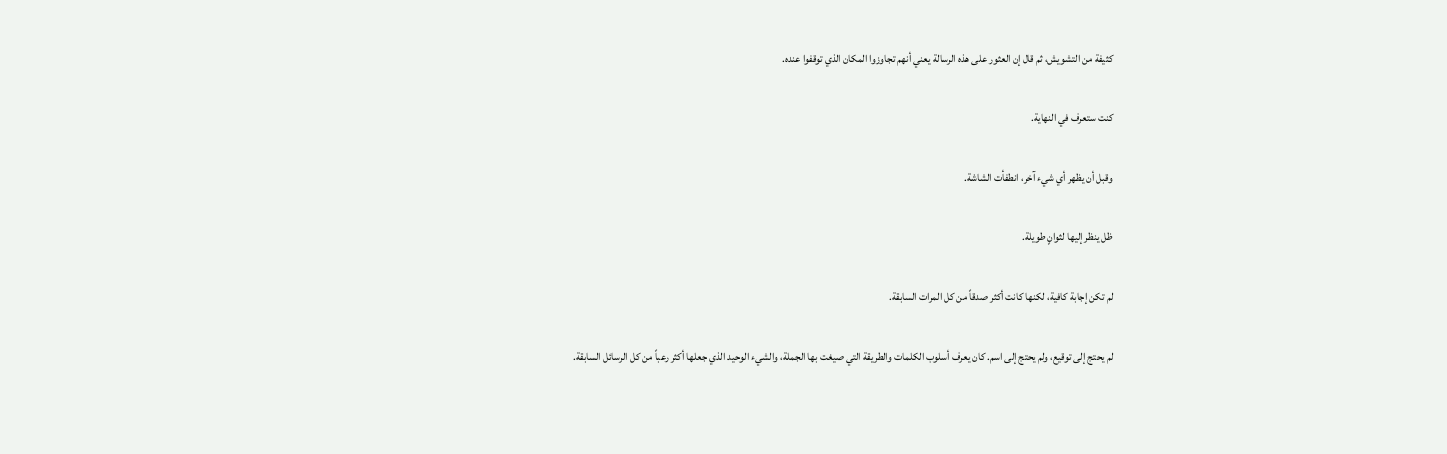كثيفة من التشويش، ثم قال إن العثور على هذه الرسالة يعني أنهم تجاوزوا المكان الذي توقفوا عنده.

كنت ستعرف في النهاية.

وقبل أن يظهر أي شيء آخر، انطفأت الشاشة.

ظل ينظر إليها لثوانٍ طويلة.

لم تكن إجابة كافية، لكنها كانت أكثر صدقاً من كل المرات السابقة.

لم يحتج إلى توقيع، ولم يحتج إلى اسم. كان يعرف أسلوب الكلمات والطريقة التي صيغت بها الجملة، والشيء الوحيد الذي جعلها أكثر رعباً من كل الرسائل السابقة.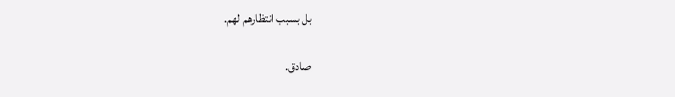بل بسبب انتظارهم لهم.

صادق.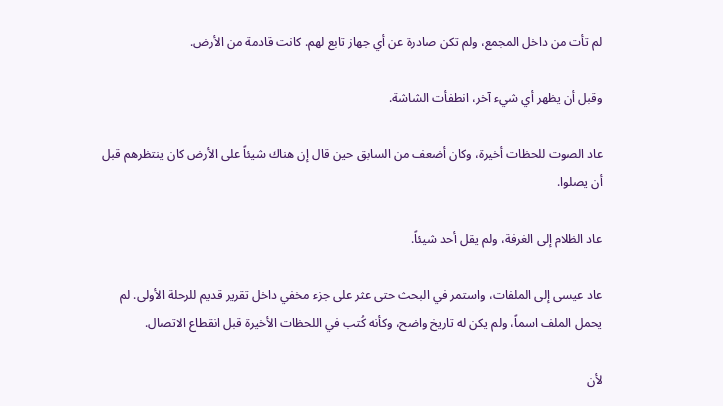لم تأت من داخل المجمع، ولم تكن صادرة عن أي جهاز تابع لهم. كانت قادمة من الأرض.

وقبل أن يظهر أي شيء آخر، انطفأت الشاشة.

عاد الصوت للحظات أخيرة، وكان أضعف من السابق حين قال إن هناك شيئاً على الأرض كان ينتظرهم قبل أن يصلوا.

عاد الظلام إلى الغرفة، ولم يقل أحد شيئاً.

عاد عيسى إلى الملفات، واستمر في البحث حتى عثر على جزء مخفي داخل تقرير قديم للرحلة الأولى. لم يحمل الملف اسماً، ولم يكن له تاريخ واضح، وكأنه كُتب في اللحظات الأخيرة قبل انقطاع الاتصال.

لأن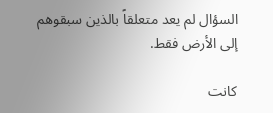السؤال لم يعد متعلقاً بالذين سبقوهم إلى الأرض فقط.

كانت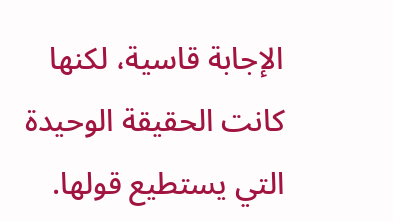الإجابة قاسية، لكنها كانت الحقيقة الوحيدة التي يستطيع قولها.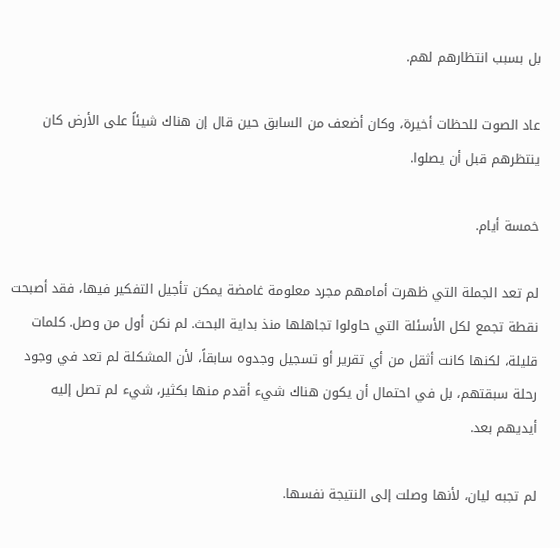بل بسبب انتظارهم لهم.

عاد الصوت للحظات أخيرة، وكان أضعف من السابق حين قال إن هناك شيئاً على الأرض كان ينتظرهم قبل أن يصلوا.

خمسة أيام.

لم تعد الجملة التي ظهرت أمامهم مجرد معلومة غامضة يمكن تأجيل التفكير فيها، فقد أصبحت نقطة تجمع لكل الأسئلة التي حاولوا تجاهلها منذ بداية البحث. لم نكن أول من وصل. كلمات قليلة، لكنها كانت أثقل من أي تقرير أو تسجيل وجدوه سابقاً، لأن المشكلة لم تعد في وجود رحلة سبقتهم، بل في احتمال أن يكون هناك شيء أقدم منها بكثير، شيء لم تصل إليه أيديهم بعد.

لم تجبه ليان، لأنها وصلت إلى النتيجة نفسها.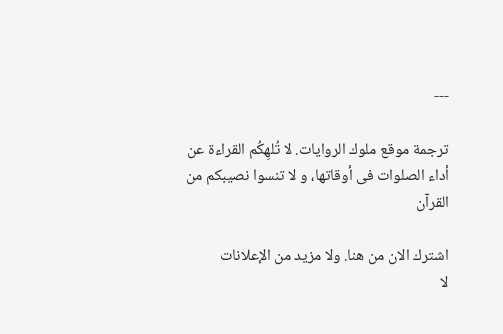---

ترجمة موقع ملوك الروايات. لا تُلهِكُم القراءة عن أداء الصلوات فى أوقاتها، و لا تنسوا نصيبكم من القرآن

اشترك الان من هنا. ولا مزيد من الإعلانات
لا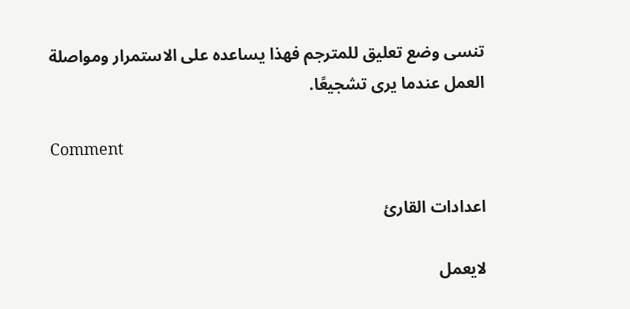تنسى وضع تعليق للمترجم فهذا يساعده على الاستمرار ومواصلة العمل عندما يرى تشجيعًا.

Comment

اعدادات القارئ

لايعمل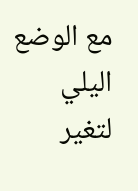مع الوضع اليلي
لتغير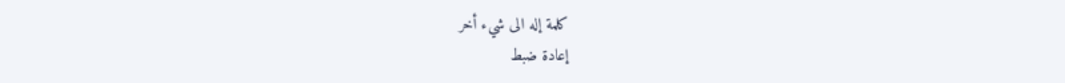كلمة إله الى شيء أخر
إعادة ضبط